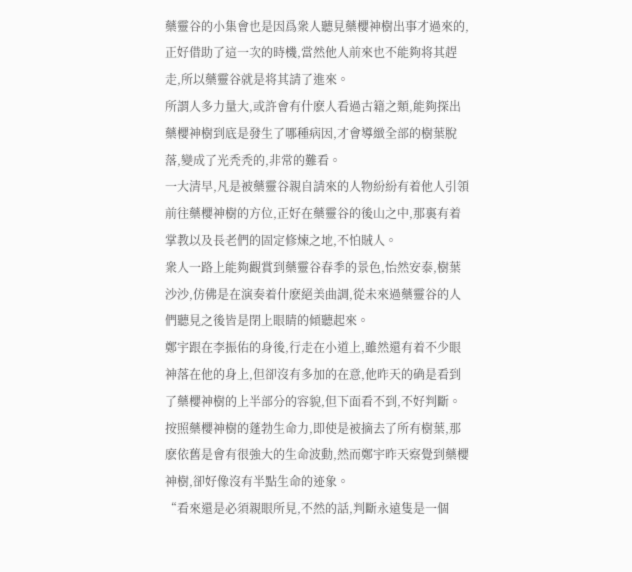藥靈谷的小集會也是因爲衆人聽見藥櫻神樹出事才過來的,正好借助了這一次的時機,當然他人前來也不能夠将其趕走,所以藥靈谷就是将其請了進來。
所謂人多力量大,或許會有什麽人看過古籍之類,能夠探出藥櫻神樹到底是發生了哪種病因,才會導緻全部的樹葉脫落,變成了光秃秃的,非常的難看。
一大清早,凡是被藥靈谷親自請來的人物紛紛有着他人引領前往藥櫻神樹的方位,正好在藥靈谷的後山之中,那裏有着掌教以及長老們的固定修煉之地,不怕賊人。
衆人一路上能夠觀賞到藥靈谷春季的景色,怡然安泰,樹葉沙沙,仿佛是在演奏着什麽絕美曲調,從未來過藥靈谷的人們聽見之後皆是閉上眼睛的傾聽起來。
鄭宇跟在李振佑的身後,行走在小道上,雖然還有着不少眼神落在他的身上,但卻沒有多加的在意,他昨天的确是看到了藥櫻神樹的上半部分的容貌,但下面看不到,不好判斷。
按照藥櫻神樹的蓬勃生命力,即使是被摘去了所有樹葉,那麽依舊是會有很強大的生命波動,然而鄭宇昨天察覺到藥櫻神樹,卻好像沒有半點生命的迹象。
“看來還是必須親眼所見,不然的話,判斷永遠隻是一個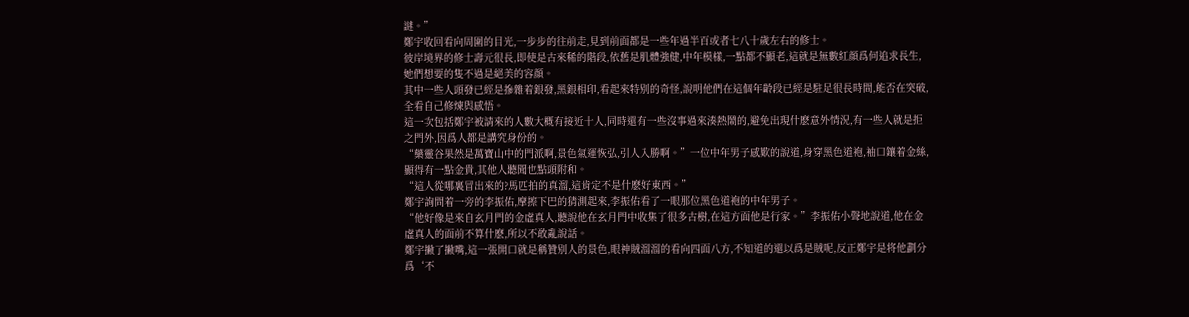謎。”
鄭宇收回看向周圍的目光,一步步的往前走,見到前面都是一些年過半百或者七八十歲左右的修士。
彼岸境界的修士壽元很長,即使是古來稀的階段,依舊是肌體強健,中年模樣,一點都不顯老,這就是無數紅顔爲何追求長生,她們想要的隻不過是絕美的容顔。
其中一些人頭發已經是摻雜着銀發,黑銀相印,看起來特别的奇怪,說明他們在這個年齡段已經是駐足很長時間,能否在突破,全看自己修煉與感悟。
這一次包括鄭宇被請來的人數大概有接近十人,同時還有一些沒事過來湊熱鬧的,避免出現什麽意外情況,有一些人就是拒之門外,因爲人都是講究身份的。
“藥靈谷果然是萬寶山中的門派啊,景色氣運恢弘,引人入勝啊。”一位中年男子感歎的說道,身穿黑色道袍,袖口鑲着金絲,顯得有一點金貴,其他人聽聞也點頭附和。
“這人從哪裏冒出來的?馬匹拍的真溜,這肯定不是什麽好東西。”
鄭宇詢問着一旁的李振佑,摩擦下巴的猜測起來,李振佑看了一眼那位黑色道袍的中年男子。
“他好像是來自玄月門的金虛真人,聽說他在玄月門中收集了很多古樹,在這方面他是行家。”李振佑小聲地說道,他在金虛真人的面前不算什麽,所以不敢亂說話。
鄭宇撇了撇嘴,這一張開口就是稱贊别人的景色,眼神賊溜溜的看向四面八方,不知道的還以爲是賊呢,反正鄭宇是将他劃分爲‘不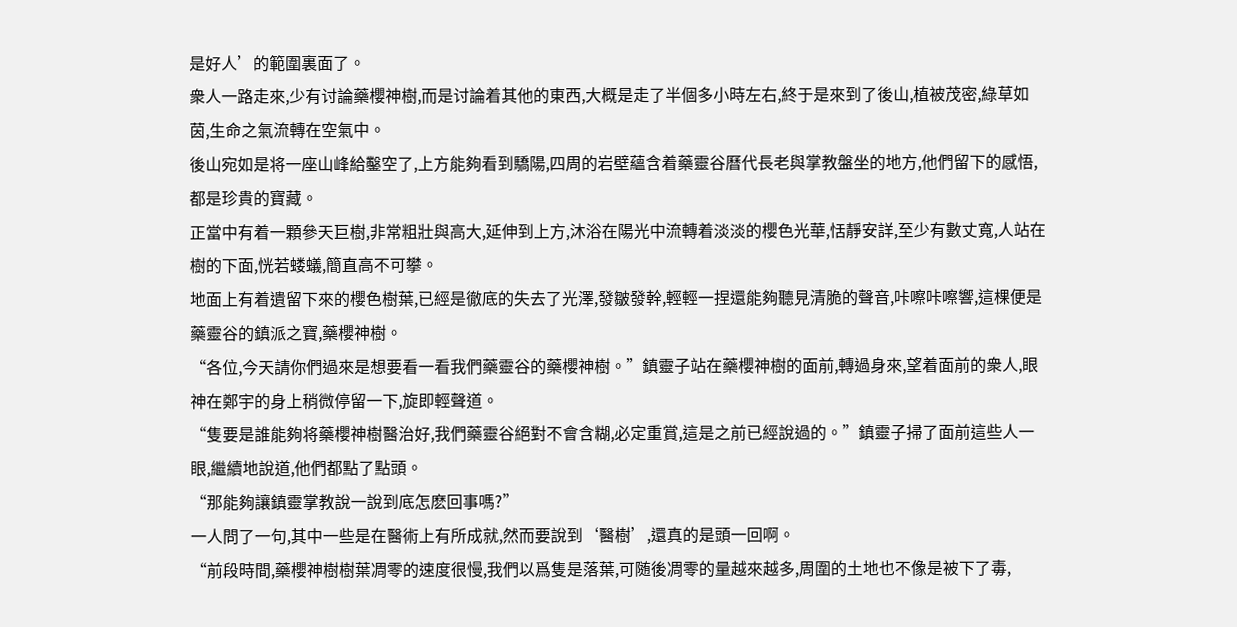是好人’的範圍裏面了。
衆人一路走來,少有讨論藥櫻神樹,而是讨論着其他的東西,大概是走了半個多小時左右,終于是來到了後山,植被茂密,綠草如茵,生命之氣流轉在空氣中。
後山宛如是将一座山峰給鑿空了,上方能夠看到驕陽,四周的岩壁蘊含着藥靈谷曆代長老與掌教盤坐的地方,他們留下的感悟,都是珍貴的寶藏。
正當中有着一顆參天巨樹,非常粗壯與高大,延伸到上方,沐浴在陽光中流轉着淡淡的櫻色光華,恬靜安詳,至少有數丈寬,人站在樹的下面,恍若蝼蟻,簡直高不可攀。
地面上有着遺留下來的櫻色樹葉,已經是徹底的失去了光澤,發皺發幹,輕輕一捏還能夠聽見清脆的聲音,咔嚓咔嚓響,這棵便是藥靈谷的鎮派之寶,藥櫻神樹。
“各位,今天請你們過來是想要看一看我們藥靈谷的藥櫻神樹。”鎮靈子站在藥櫻神樹的面前,轉過身來,望着面前的衆人,眼神在鄭宇的身上稍微停留一下,旋即輕聲道。
“隻要是誰能夠将藥櫻神樹醫治好,我們藥靈谷絕對不會含糊,必定重賞,這是之前已經說過的。”鎮靈子掃了面前這些人一眼,繼續地說道,他們都點了點頭。
“那能夠讓鎮靈掌教說一說到底怎麽回事嗎?”
一人問了一句,其中一些是在醫術上有所成就,然而要說到‘醫樹’,還真的是頭一回啊。
“前段時間,藥櫻神樹樹葉凋零的速度很慢,我們以爲隻是落葉,可随後凋零的量越來越多,周圍的土地也不像是被下了毒,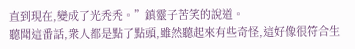直到現在,變成了光秃秃。”鎮靈子苦笑的說道。
聽聞這番話,衆人都是點了點頭,雖然聽起來有些奇怪,這好像很符合生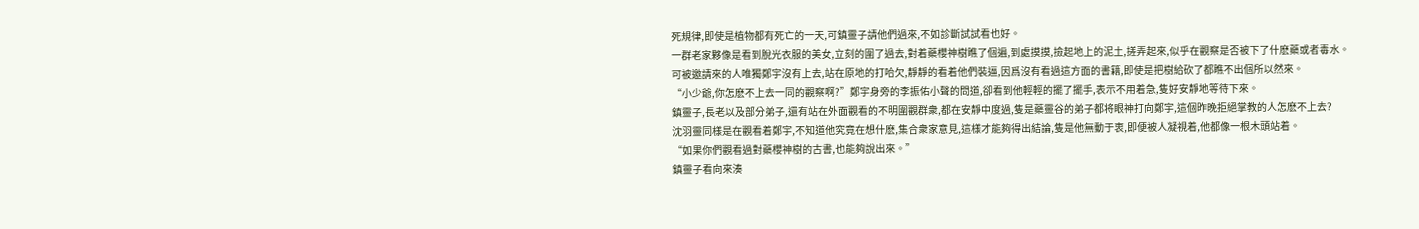死規律,即使是植物都有死亡的一天,可鎮靈子請他們過來,不如診斷試試看也好。
一群老家夥像是看到脫光衣服的美女,立刻的圍了過去,對着藥櫻神樹瞧了個遍,到處摸摸,撿起地上的泥土,搓弄起來,似乎在觀察是否被下了什麽藥或者毒水。
可被邀請來的人唯獨鄭宇沒有上去,站在原地的打哈欠,靜靜的看着他們裝逼,因爲沒有看過這方面的書籍,即使是把樹給砍了都瞧不出個所以然來。
“小少爺,你怎麽不上去一同的觀察啊?”鄭宇身旁的李振佑小聲的問道,卻看到他輕輕的擺了擺手,表示不用着急,隻好安靜地等待下來。
鎮靈子,長老以及部分弟子,還有站在外面觀看的不明圍觀群衆,都在安靜中度過,隻是藥靈谷的弟子都将眼神打向鄭宇,這個昨晚拒絕掌教的人怎麽不上去?
沈羽靈同樣是在觀看着鄭宇,不知道他究竟在想什麽,集合衆家意見,這樣才能夠得出結論,隻是他無動于衷,即便被人凝視着,他都像一根木頭站着。
“如果你們觀看過對藥櫻神樹的古書,也能夠說出來。”
鎮靈子看向來湊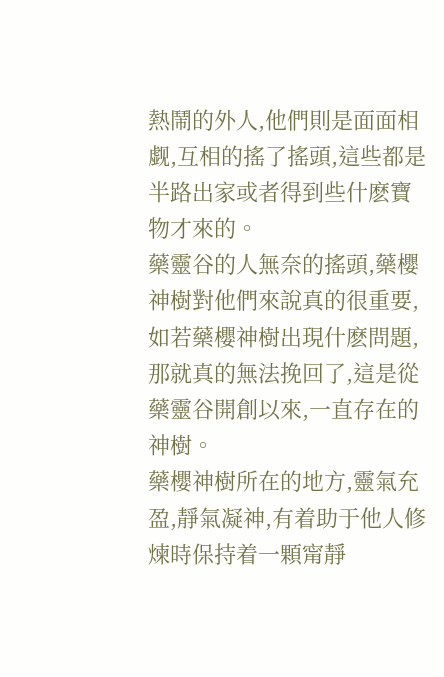熱鬧的外人,他們則是面面相觑,互相的搖了搖頭,這些都是半路出家或者得到些什麽寶物才來的。
藥靈谷的人無奈的搖頭,藥櫻神樹對他們來說真的很重要,如若藥櫻神樹出現什麽問題,那就真的無法挽回了,這是從藥靈谷開創以來,一直存在的神樹。
藥櫻神樹所在的地方,靈氣充盈,靜氣凝神,有着助于他人修煉時保持着一顆甯靜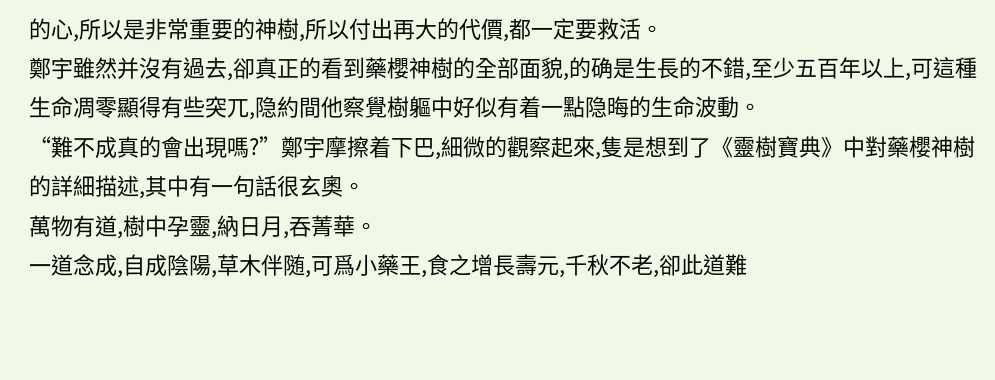的心,所以是非常重要的神樹,所以付出再大的代價,都一定要救活。
鄭宇雖然并沒有過去,卻真正的看到藥櫻神樹的全部面貌,的确是生長的不錯,至少五百年以上,可這種生命凋零顯得有些突兀,隐約間他察覺樹軀中好似有着一點隐晦的生命波動。
“難不成真的會出現嗎?”鄭宇摩擦着下巴,細微的觀察起來,隻是想到了《靈樹寶典》中對藥櫻神樹的詳細描述,其中有一句話很玄奧。
萬物有道,樹中孕靈,納日月,吞菁華。
一道念成,自成陰陽,草木伴随,可爲小藥王,食之增長壽元,千秋不老,卻此道難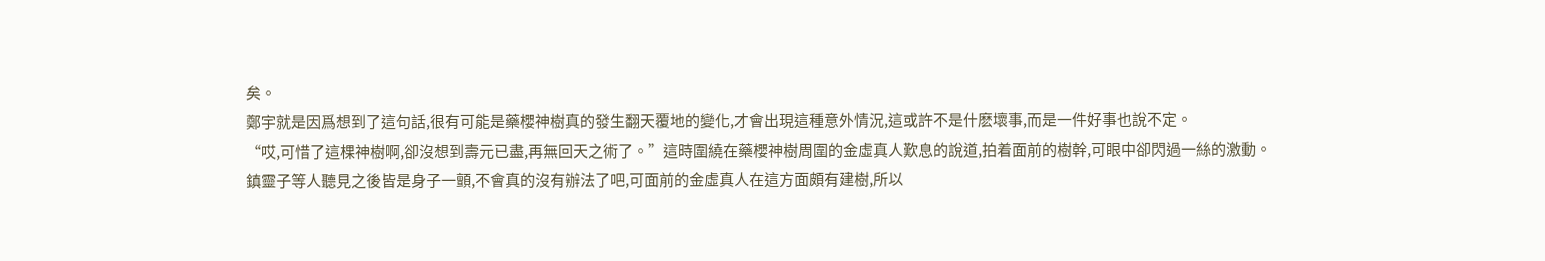矣。
鄭宇就是因爲想到了這句話,很有可能是藥櫻神樹真的發生翻天覆地的變化,才會出現這種意外情況,這或許不是什麽壞事,而是一件好事也說不定。
“哎,可惜了這棵神樹啊,卻沒想到壽元已盡,再無回天之術了。”這時圍繞在藥櫻神樹周圍的金虛真人歎息的說道,拍着面前的樹幹,可眼中卻閃過一絲的激動。
鎮靈子等人聽見之後皆是身子一顫,不會真的沒有辦法了吧,可面前的金虛真人在這方面頗有建樹,所以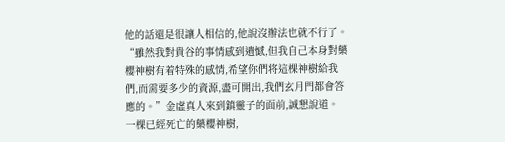他的話還是很讓人相信的,他說沒辦法也就不行了。
“雖然我對貴谷的事情感到遺憾,但我自己本身對藥櫻神樹有着特殊的感情,希望你們将這棵神樹給我們,而需要多少的資源,盡可開出,我們玄月門都會答應的。”金虛真人來到鎮靈子的面前,誠懇說道。
一棵已經死亡的藥櫻神樹,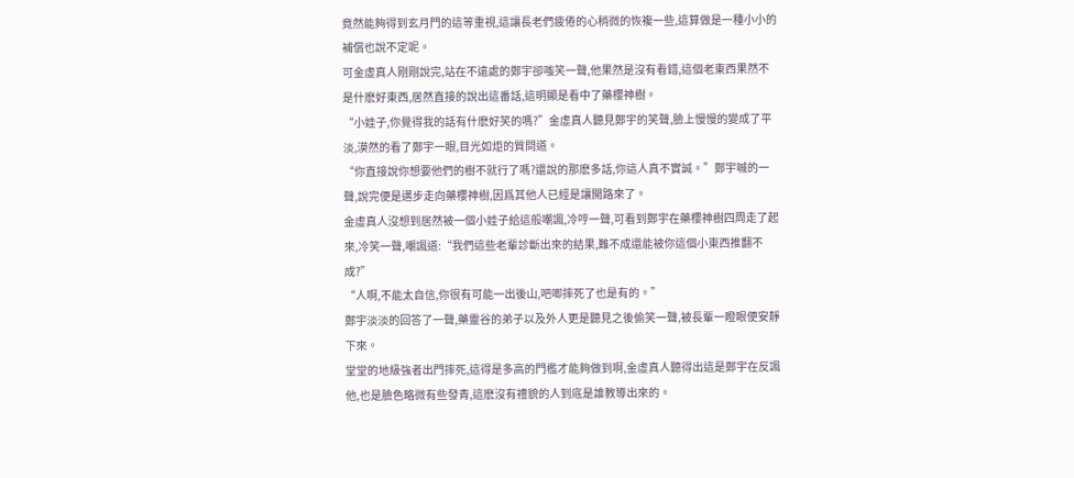竟然能夠得到玄月門的這等重視,這讓長老們疲倦的心稍微的恢複一些,這算做是一種小小的補償也說不定呢。
可金虛真人剛剛說完,站在不遠處的鄭宇卻嗤笑一聲,他果然是沒有看錯,這個老東西果然不是什麽好東西,居然直接的說出這番話,這明顯是看中了藥櫻神樹。
“小娃子,你覺得我的話有什麽好笑的嗎?”金虛真人聽見鄭宇的笑聲,臉上慢慢的變成了平淡,漠然的看了鄭宇一眼,目光如炬的質問道。
“你直接說你想要他們的樹不就行了嗎?還說的那麽多話,你這人真不實誠。”鄭宇嘁的一聲,說完便是邁步走向藥櫻神樹,因爲其他人已經是讓開路來了。
金虛真人沒想到居然被一個小娃子給這般嘲諷,冷哼一聲,可看到鄭宇在藥櫻神樹四周走了起來,冷笑一聲,嘲諷道:“我們這些老輩診斷出來的結果,難不成還能被你這個小東西推翻不成?”
“人啊,不能太自信,你很有可能一出後山,吧唧摔死了也是有的。”
鄭宇淡淡的回答了一聲,藥靈谷的弟子以及外人更是聽見之後偷笑一聲,被長輩一瞪眼便安靜下來。
堂堂的地級強者出門摔死,這得是多高的門檻才能夠做到啊,金虛真人聽得出這是鄭宇在反諷他,也是臉色略微有些發青,這麽沒有禮貌的人到底是誰教導出來的。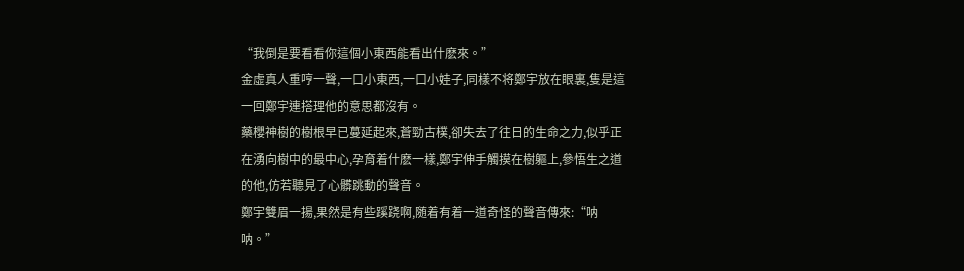“我倒是要看看你這個小東西能看出什麽來。”
金虛真人重哼一聲,一口小東西,一口小娃子,同樣不将鄭宇放在眼裏,隻是這一回鄭宇連搭理他的意思都沒有。
藥櫻神樹的樹根早已蔓延起來,蒼勁古樸,卻失去了往日的生命之力,似乎正在湧向樹中的最中心,孕育着什麽一樣,鄭宇伸手觸摸在樹軀上,參悟生之道的他,仿若聽見了心髒跳動的聲音。
鄭宇雙眉一揚,果然是有些蹊跷啊,随着有着一道奇怪的聲音傳來:“呐呐。”